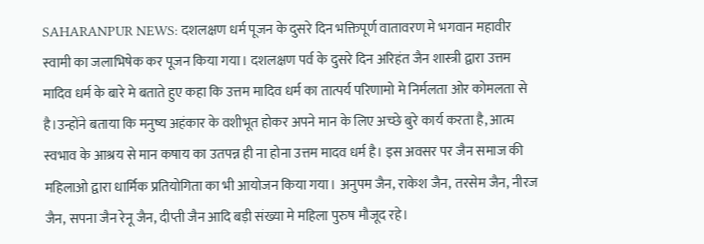SAHARANPUR NEWS: दशलक्षण धर्म पूजन के दुसरे दिन भक्तिपूर्ण वातावरण मे भगवान महावीर स्वामी का जलाभिषेक कर पूजन किया गया। दशलक्षण पर्व के दुसरे दिन अरिहंत जैन शास्त्री द्वारा उत्तम मादिव धर्म के बारे मे बताते हुए कहा कि उत्तम मादिव धर्म का तात्पर्य परिणामो मे निर्मलता ओर कोमलता से है।उन्होंने बताया कि मनुष्य अहंकार के वशीभूत होकर अपने मान के लिए अच्छे बुरे कार्य करता है, आत्म स्वभाव के आश्रय से मान कषाय का उतपन्न ही ना होना उत्तम मादव धर्म है। इस अवसर पर जैन समाज की महिलाओ द्वारा धार्मिक प्रतियोगिता का भी आयोजन किया गया। अनुपम जैन, राकेश जैन, तरसेम जैन, नीरज जैन, सपना जैन रेनू जैन, दीप्ती जैन आदि बड़ी संख्या मे महिला पुरुष मौजूद रहे।